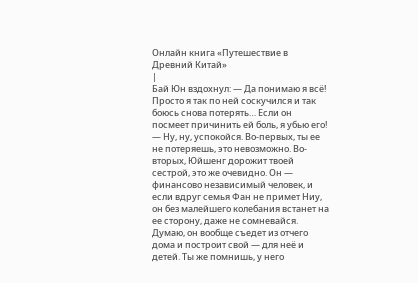Онлайн книга «Путешествие в Древний Китай»
|
Бай Юн вздохнул: — Да понимаю я всё! Просто я так по ней соскучился и так боюсь снова потерять… Если он посмеет причинить ей боль, я убью его! — Ну, ну, успокойся. Во-первых, ты ее не потеряешь, это невозможно. Во-вторых, Юйшенг дорожит твоей сестрой, это же очевидно. Он — финансово независимый человек, и если вдруг семья Фан не примет Ниу, он без малейшего колебания встанет на ее сторону, даже не сомневайся. Думаю, он вообще съедет из отчего дома и построит свой — для неё и детей. Ты же помнишь, у него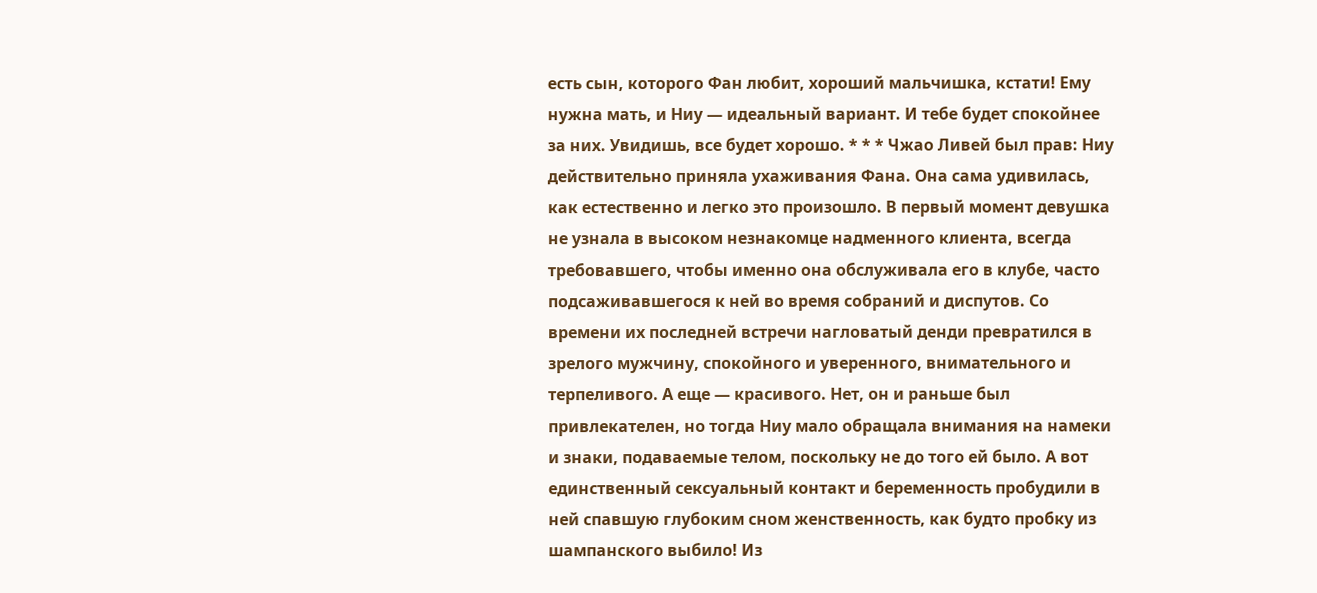есть сын, которого Фан любит, хороший мальчишка, кстати! Ему нужна мать, и Ниу — идеальный вариант. И тебе будет спокойнее за них. Увидишь, все будет хорошо. * * * Чжао Ливей был прав: Ниу действительно приняла ухаживания Фана. Она сама удивилась, как естественно и легко это произошло. В первый момент девушка не узнала в высоком незнакомце надменного клиента, всегда требовавшего, чтобы именно она обслуживала его в клубе, часто подсаживавшегося к ней во время собраний и диспутов. Со времени их последней встречи нагловатый денди превратился в зрелого мужчину, спокойного и уверенного, внимательного и терпеливого. А еще — красивого. Нет, он и раньше был привлекателен, но тогда Ниу мало обращала внимания на намеки и знаки, подаваемые телом, поскольку не до того ей было. А вот единственный сексуальный контакт и беременность пробудили в ней спавшую глубоким сном женственность, как будто пробку из шампанского выбило! Из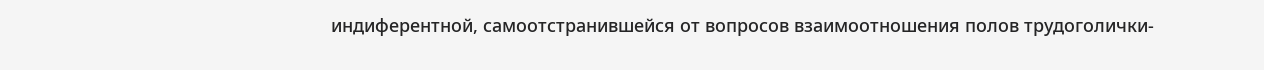индиферентной, самоотстранившейся от вопросов взаимоотношения полов трудоголички-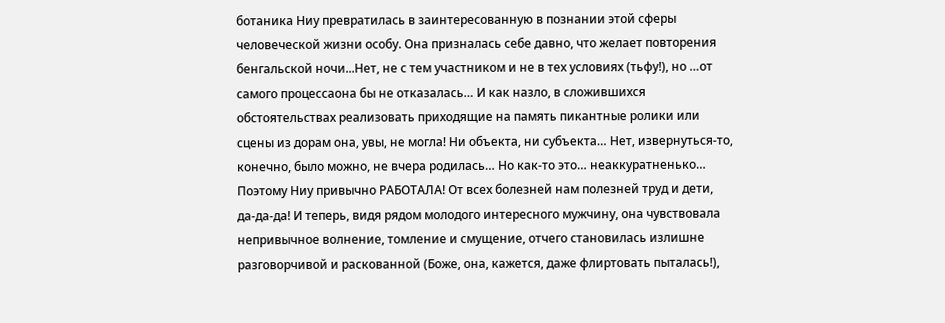ботаника Ниу превратилась в заинтересованную в познании этой сферы человеческой жизни особу. Она призналась себе давно, что желает повторения бенгальской ночи...Нет, не с тем участником и не в тех условиях (тьфу!), но …от самого процессаона бы не отказалась… И как назло, в сложившихся обстоятельствах реализовать приходящие на память пикантные ролики или сцены из дорам она, увы, не могла! Ни объекта, ни субъекта… Нет, извернуться-то, конечно, было можно, не вчера родилась… Но как-то это… неаккуратненько… Поэтому Ниу привычно РАБОТАЛА! От всех болезней нам полезней труд и дети, да-да-да! И теперь, видя рядом молодого интересного мужчину, она чувствовала непривычное волнение, томление и смущение, отчего становилась излишне разговорчивой и раскованной (Боже, она, кажется, даже флиртовать пыталась!),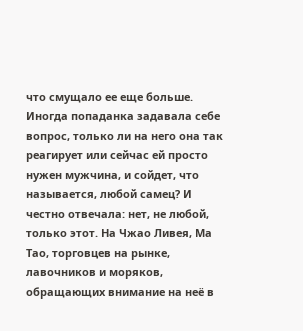что смущало ее еще больше. Иногда попаданка задавала себе вопрос, только ли на него она так реагирует или сейчас ей просто нужен мужчина, и сойдет, что называется, любой самец? И честно отвечала: нет, не любой, только этот. На Чжао Ливея, Ма Тао, торговцев на рынке, лавочников и моряков, обращающих внимание на неё в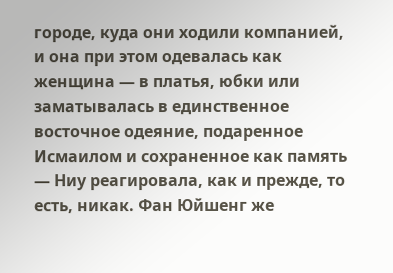городе, куда они ходили компанией, и она при этом одевалась как женщина — в платья, юбки или заматывалась в единственное восточное одеяние, подаренное Исмаилом и сохраненное как память — Ниу реагировала, как и прежде, то есть, никак. Фан Юйшенг же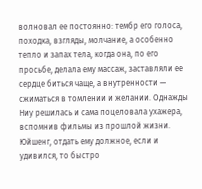волновал ее постоянно: тембр его голоса, походка, взгляды, молчание, а особенно тепло и запах тела, когда она, по его просьбе, делала ему массаж, заставляли ее сердце биться чаще, а внутренности — сжиматься в томлении и желании. Однажды Ниу решилась и сама поцеловала ухажера, вспомнив фильмы из прошлой жизни. Юйшенг, отдать ему должное, если и удивился, то быстро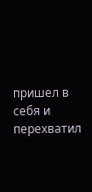пришел в себя и перехватил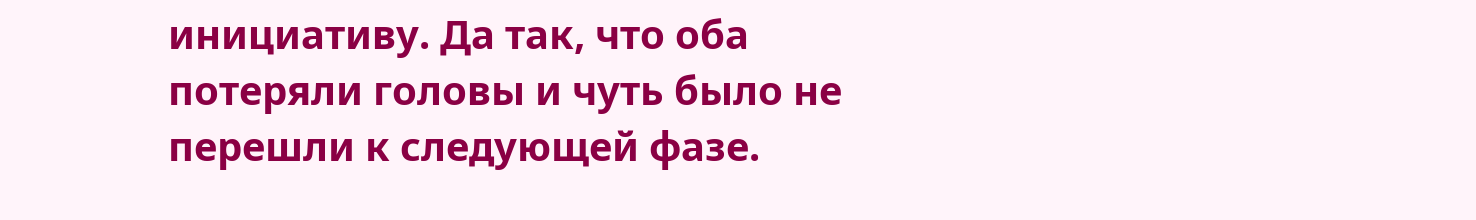инициативу. Да так, что оба потеряли головы и чуть было не перешли к следующей фазе.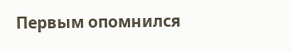Первым опомнился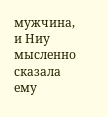мужчина, и Ниу мысленно сказала ему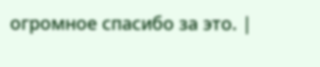огромное спасибо за это. |